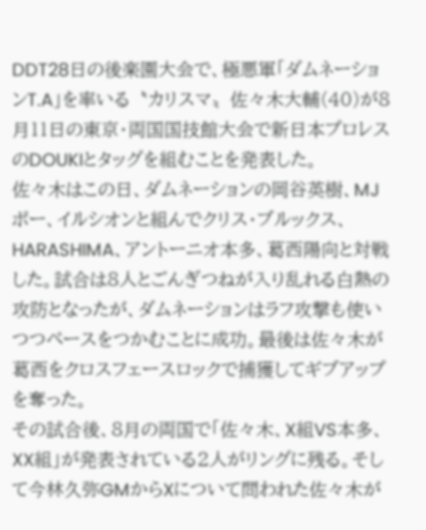DDT28日の後楽園大会で、極悪軍「ダムネーションT.A」を率いる〝カリスマ〟佐々木大輔(40)が8月11日の東京・両国国技館大会で新日本プロレスのDOUKIとタッグを組むことを発表した。
佐々木はこの日、ダムネーションの岡谷英樹、MJポー、イルシオンと組んでクリス・ブルックス、HARASHIMA、アントーニオ本多、葛西陽向と対戦した。試合は8人とごんぎつねが入り乱れる白熱の攻防となったが、ダムネーションはラフ攻撃も使いつつペースをつかむことに成功。最後は佐々木が葛西をクロスフェースロックで捕獲してギブアップを奪った。
その試合後、8月の両国で「佐々木、X組VS本多、XX組」が発表されている2人がリングに残る。そして今林久弥GMからXについて問われた佐々木が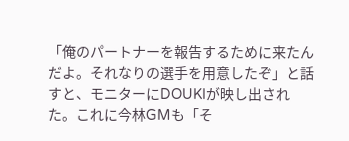「俺のパートナーを報告するために来たんだよ。それなりの選手を用意したぞ」と話すと、モニターにDOUKIが映し出された。これに今林GMも「そ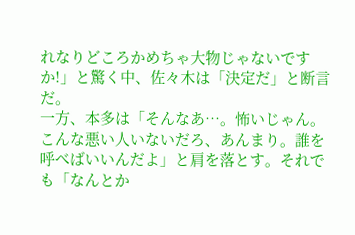れなりどころかめちゃ大物じゃないですか!」と驚く中、佐々木は「決定だ」と断言だ。
一方、本多は「そんなあ…。怖いじゃん。こんな悪い人いないだろ、あんまり。誰を呼べばいいんだよ」と肩を落とす。それでも「なんとか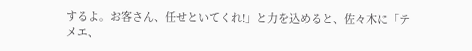するよ。お客さん、任せといてくれ!」と力を込めると、佐々木に「テメエ、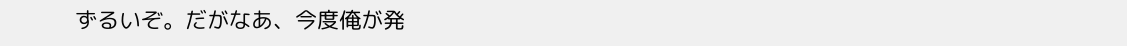ずるいぞ。だがなあ、今度俺が発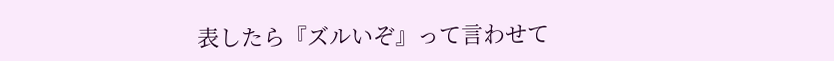表したら『ズルいぞ』って言わせて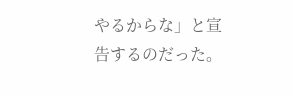やるからな」と宣告するのだった。